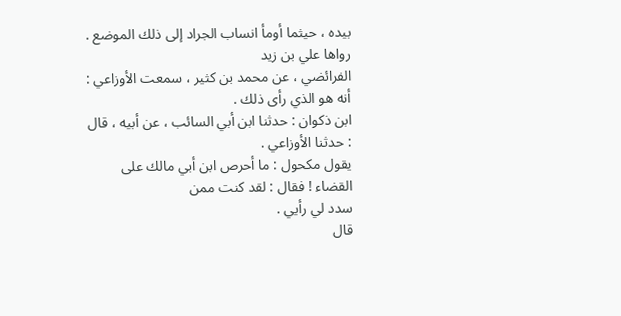بيده ، حيثما أومأ انساب الجراد إلى ذلك الموضع . رواها علي بن زيد
الفرائضي ، عن محمد بن كثير ، سمعت الأوزاعي : أنه هو الذي رأى ذلك .
ابن ذكوان : حدثنا ابن أبي السائب ، عن أبيه ، قال : حدثنا الأوزاعي .
يقول مكحول : ما أحرص ابن أبي مالك على القضاء ! فقال : لقد كنت ممن
سدد لي رأيي .
قال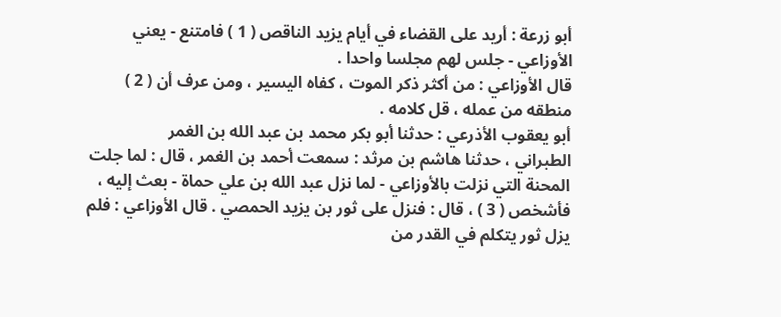أبو زرعة : أريد على القضاء في أيام يزيد الناقص ( 1 ) فامتنع - يعني
الأوزاعي - جلس لهم مجلسا واحدا .
قال الأوزاعي : من أكثر ذكر الموت ، كفاه اليسير ، ومن عرف أن ( 2 )
منطقه من عمله ، قل كلامه .
أبو يعقوب الأذرعي : حدثنا أبو بكر محمد بن عبد الله بن الغمر
الطبراني ، حدثنا هاشم بن مرثد : سمعت أحمد بن الغمر ، قال : لما جلت
المحنة التي نزلت بالأوزاعي - لما نزل عبد الله بن علي حماة - بعث إليه ،
فأشخص ( 3 ) ، قال : فنزل على ثور بن يزيد الحمصي . قال الأوزاعي : فلم
يزل ثور يتكلم في القدر من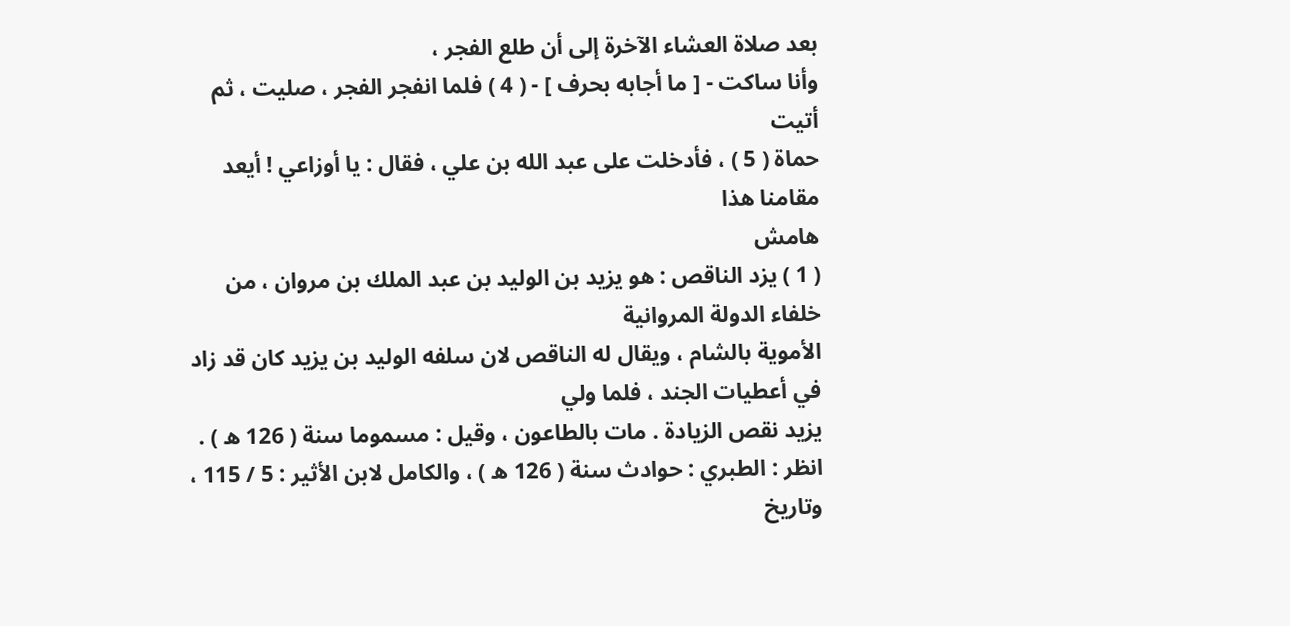بعد صلاة العشاء الآخرة إلى أن طلع الفجر ،
وأنا ساكت - [ ما أجابه بحرف ] - ( 4 ) فلما انفجر الفجر ، صليت ، ثم أتيت
حماة ( 5 ) ، فأدخلت على عبد الله بن علي ، فقال : يا أوزاعي ! أيعد مقامنا هذا
هامش
( 1 ) يزد الناقص : هو يزيد بن الوليد بن عبد الملك بن مروان ، من خلفاء الدولة المروانية
الأموية بالشام ، ويقال له الناقص لان سلفه الوليد بن يزيد كان قد زاد في أعطيات الجند ، فلما ولي
يزيد نقص الزيادة . مات بالطاعون ، وقيل : مسموما سنة ( 126 ه ) .
انظر : الطبري : حوادث سنة ( 126 ه ) ، والكامل لابن الأثير : 5 / 115 ، وتاريخ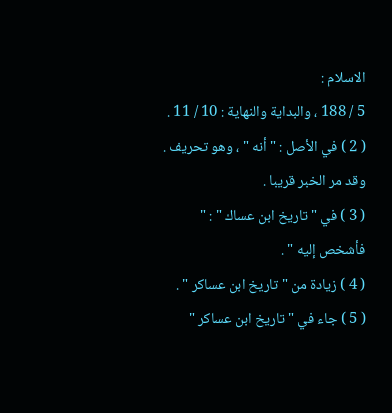الاسلام :
5 / 188 ، والبداية والنهاية : 10 / 11 .
( 2 ) في الأصل : " أنه " ، وهو تحريف . وقد مر الخبر قريبا .
( 3 ) في " تاريخ ابن عساك " : " فأشخص إليه " .
( 4 ) زيادة من " تاريخ ابن عساكر " .
( 5 ) جاء في " تاريخ ابن عساكر "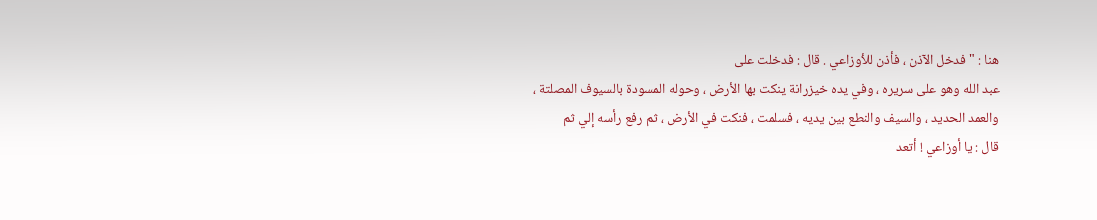هنا : " فدخل الآذن ، فأذن للأوزاعي . قال : فدخلت على
عبد الله وهو على سريره ، وفي يده خيزرانة ينكت بها الأرض ، وحوله المسودة بالسيوف المصلتة ،
والعمد الحديد ، والسيف والنطع بين يديه ، فسلمت ، فنكت في الأرض ، ثم رفع رأسه إلي ثم
قال : يا أوزاعي ! أتعد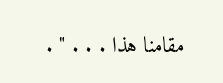مقامنا هذا . . . " .